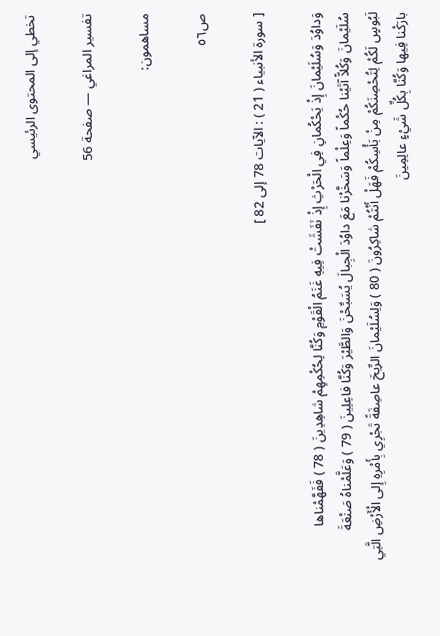تخطي إلى المحتوى الرئيسي

تفسير المراغي — صفحة 56

مساهمون:

ص٥٦

[ سورة الأنبياء ( 21 ) : الآيات 78 إلى 82 ]

وَداوُدَ وَسُلَيْمانَ إِذْ يَحْكُمانِ فِي الْحَرْثِ إِذْ نَفَشَتْ فِيهِ غَنَمُ الْقَوْمِ وَكُنَّا لِحُكْمِهِمْ شاهِدِينَ ( 78 ) فَفَهَّمْناها سُلَيْمانَ وَكُلاًّ آتَيْنا حُكْماً وَعِلْماً وَسَخَّرْنا مَعَ داوُدَ الْجِبالَ يُسَبِّحْنَ وَالطَّيْرَ وَكُنَّا فاعِلِينَ ( 79 ) وَعَلَّمْناهُ صَنْعَةَ لَبُوسٍ لَكُمْ لِتُحْصِنَكُمْ مِنْ بَأْسِكُمْ فَهَلْ أَنْتُمْ شاكِرُونَ ( 80 ) وَلِسُلَيْمانَ الرِّيحَ عاصِفَةً تَجْرِي بِأَمْرِهِ إِلى الْأَرْضِ الَّتِي بارَكْنا فِيها وَكُنَّا بِكُلِّ شَيْءٍ عالِمِينَ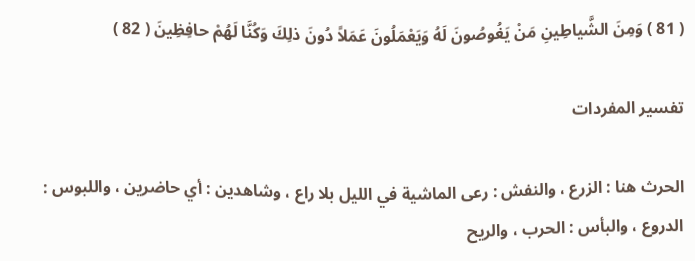( 81 ) وَمِنَ الشَّياطِينِ مَنْ يَغُوصُونَ لَهُ وَيَعْمَلُونَ عَمَلاً دُونَ ذلِكَ وَكُنَّا لَهُمْ حافِظِينَ ( 82 )

تفسير المفردات

الحرث هنا : الزرع ، والنفش : رعى الماشية في الليل بلا راع ، وشاهدين : أي حاضرين ، واللبوس : الدروع ، والبأس : الحرب ، والريح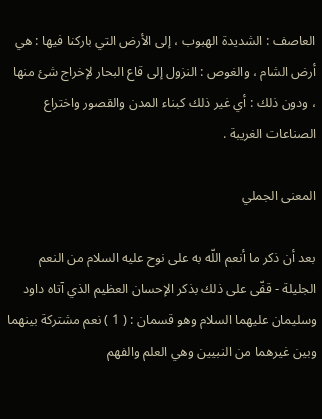العاصف : الشديدة الهبوب ، إلى الأرض التي باركنا فيها : هي أرض الشام ، والغوص : النزول إلى قاع البحار لإخراج شئ منها ، ودون ذلك : أي غير ذلك كبناء المدن والقصور واختراع الصناعات الغريبة .

المعنى الجملي

بعد أن ذكر ما أنعم اللّه به على نوح عليه السلام من النعم الجليلة - قفّى على ذلك بذكر الإحسان العظيم الذي آتاه داود وسليمان عليهما السلام وهو قسمان : ( 1 ) نعم مشتركة بينهما وبين غيرهما من النبيين وهي العلم والفهم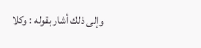وإلى ذلك أشار بقوله : وكلا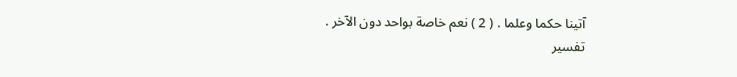آتينا حكما وعلما . ( 2 ) نعم خاصة بواحد دون الآخر .
تفسير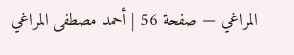المراغي — صفحة 56 | أحمد مصطفى المراغي